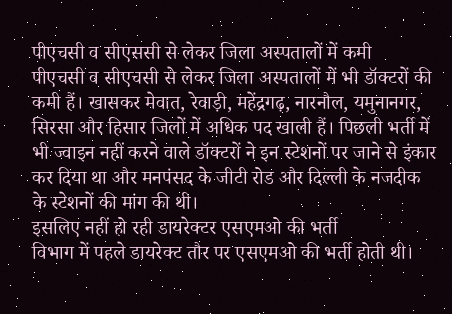पीएचसी व सीएससी से लेकर जिला अस्पतालों में कमी
पीएचसी व सीएचसी से लेकर जिला अस्पतालों में भी डॉक्टरों की कमी हैं। खासकर मेवात, रेवाड़ी, महेंद्रगढ़, नारनौल, यमुनानगर, सिरसा और हिसार जिलों में अधिक पद खाली हैं। पिछली भर्ती में भी ज्वाइन नहीं करने वाले डॉक्टरों ने इन स्टेशनों पर जाने से इंकार कर दिया था और मनपंसद के जीटी रोड और दिल्ली के नजदीक के स्टेशनों की मांग की थी।
इसलिए नहीं हो रही डायरेक्टर एसएमओ की भर्ती
विभाग में पहले डायरेक्ट तौर पर एसएमओ की भर्ती होती थी।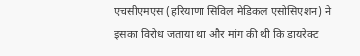एचसीएमएस (हरियाणा सिविल मेडिकल एसोसिएशन) ने इसका विरोध जताया था और मांग की थी कि डायरेक्ट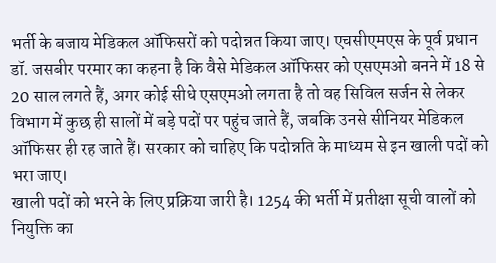भर्ती के बजाय मेडिकल ऑफिसरों को पदोन्नत किया जाए। एचसीएमएस के पूर्व प्रधान डॉ. जसबीर परमार का कहना है कि वैसे मेडिकल ऑफिसर को एसएमओ बनने में 18 से 20 साल लगते हैं, अगर कोई सीधे एसएमओ लगता है तो वह सिविल सर्जन से लेकर विभाग में कुछ ही सालों में बड़े पदों पर पहुंच जाते हैं, जबकि उनसे सीनियर मेडिकल ऑफिसर ही रह जाते हैं। सरकार को चाहिए कि पदोन्नति के माध्यम से इन खाली पदों को भरा जाए।
खाली पदों को भरने के लिए प्रक्रिया जारी है। 1254 की भर्ती में प्रतीक्षा सूची वालों को नियुक्ति का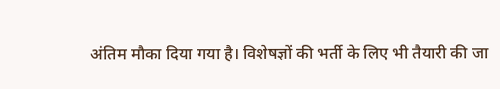अंतिम मौका दिया गया है। विशेषज्ञों की भर्ती के लिए भी तैयारी की जा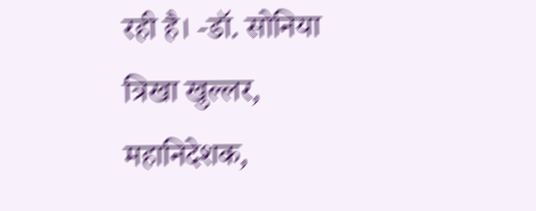रही है। -डॉ. सोनिया त्रिखा खुल्लर, महानिदेशक,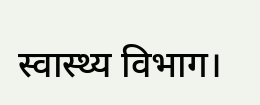स्वास्थ्य विभाग।